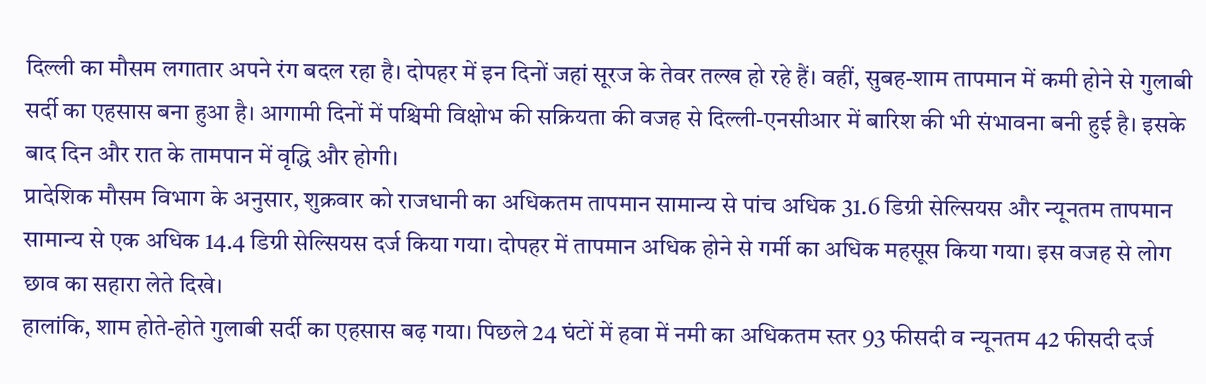दिल्ली का मौसम लगातार अपने रंग बदल रहा है। दोपहर में इन दिनों जहां सूरज के तेवर तल्ख हो रहे हैं। वहीं, सुबह-शाम तापमान में कमी होने से गुलाबी सर्दी का एहसास बना हुआ है। आगामी दिनों में पश्चिमी विक्षोभ की सक्रियता की वजह से दिल्ली-एनसीआर में बारिश की भी संभावना बनी हुई है। इसके बाद दिन और रात के तामपान में वृद्धि और होगी।
प्रादेशिक मौसम विभाग के अनुसार, शुक्रवार को राजधानी का अधिकतम तापमान सामान्य से पांच अधिक 31.6 डिग्री सेल्सियस और न्यूनतम तापमान सामान्य से एक अधिक 14.4 डिग्री सेल्सियस दर्ज किया गया। दोपहर में तापमान अधिक होने से गर्मी का अधिक महसूस किया गया। इस वजह से लोग छाव का सहारा लेते दिखे।
हालांकि, शाम होते-होते गुलाबी सर्दी का एहसास बढ़ गया। पिछले 24 घंटों में हवा में नमी का अधिकतम स्तर 93 फीसदी व न्यूनतम 42 फीसदी दर्ज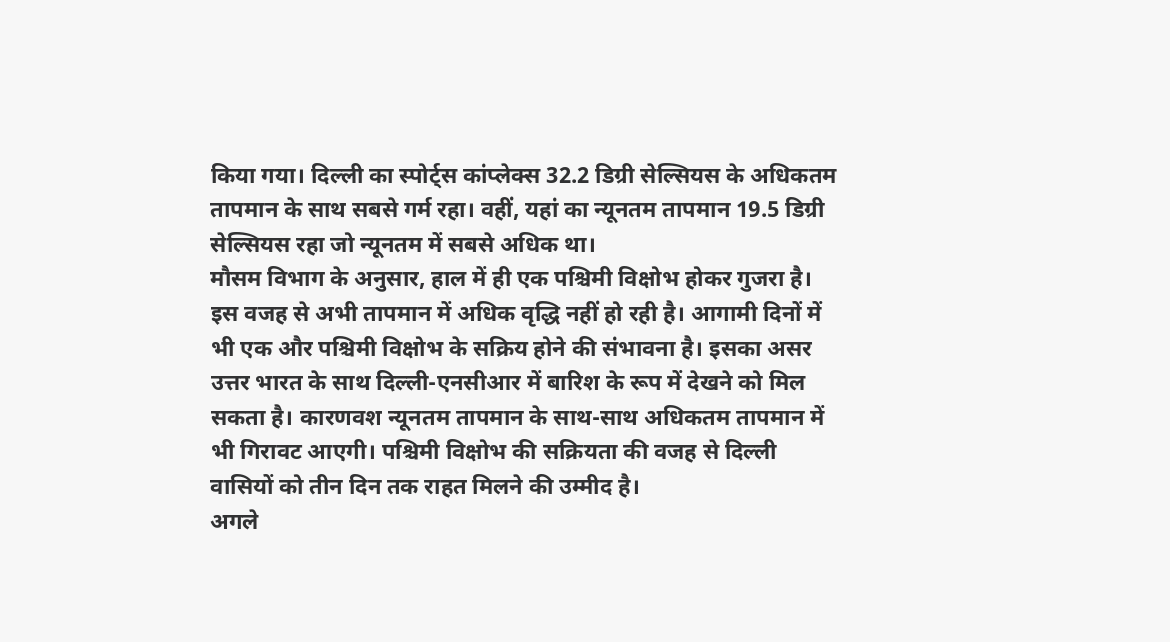किया गया। दिल्ली का स्पोर्ट्स कांप्लेक्स 32.2 डिग्री सेल्सियस के अधिकतम तापमान के साथ सबसे गर्म रहा। वहीं, यहां का न्यूनतम तापमान 19.5 डिग्री सेल्सियस रहा जो न्यूनतम में सबसे अधिक था।
मौसम विभाग के अनुसार, हाल में ही एक पश्चिमी विक्षोभ होकर गुजरा है। इस वजह से अभी तापमान में अधिक वृद्धि नहीं हो रही है। आगामी दिनों में भी एक और पश्चिमी विक्षोभ के सक्रिय होने की संभावना है। इसका असर उत्तर भारत के साथ दिल्ली-एनसीआर में बारिश के रूप में देखने को मिल सकता है। कारणवश न्यूनतम तापमान के साथ-साथ अधिकतम तापमान में भी गिरावट आएगी। पश्चिमी विक्षोभ की सक्रियता की वजह से दिल्ली वासियों को तीन दिन तक राहत मिलने की उम्मीद है।
अगले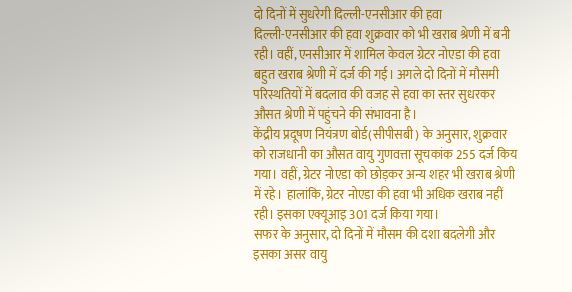दो दिनों में सुधरेगी दिल्ली-एनसीआर की हवा
दिल्ली-एनसीआर की हवा शुक्रवार को भी खराब श्रेणी में बनी रही। वहीं, एनसीआर में शामिल केवल ग्रेटर नोएडा की हवा बहुत खराब श्रेणी में दर्ज की गई। अगले दो दिनों में मौसमी परिस्थतियों में बदलाव की वजह से हवा का स्तर सुधरकर औसत श्रेणी में पहुंचने की संभावना है।
केंद्रीय प्रदूषण नियंत्रण बोर्ड(सीपीसबी) के अनुसार, शुक्रवार को राजधानी का औसत वायु गुणवत्ता सूचकांक 255 दर्ज किय गया। वहीं, ग्रेटर नोएडा को छोड़कर अन्य शहर भी खराब श्रेणी में रहे। हालांकि, ग्रेटर नोएडा की हवा भी अधिक खराब नहीं रही। इसका एक्यूआइ 301 दर्ज किया गया।
सफर के अनुसार, दो दिनों में मौसम की दशा बदलेगी और इसका असर वायु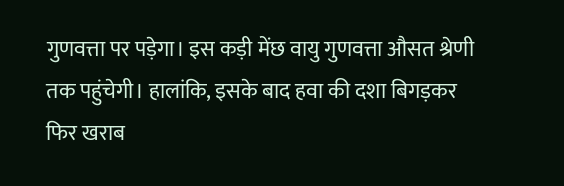गुणवत्ता पर पड़ेगा। इस कड़ी मेंछ वायु गुणवत्ता औसत श्रेणी तक पहुंचेगी। हालांकि, इसके बाद हवा की दशा बिगड़कर फिर खराब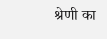श्रेणी का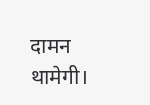दामन थामेगी।